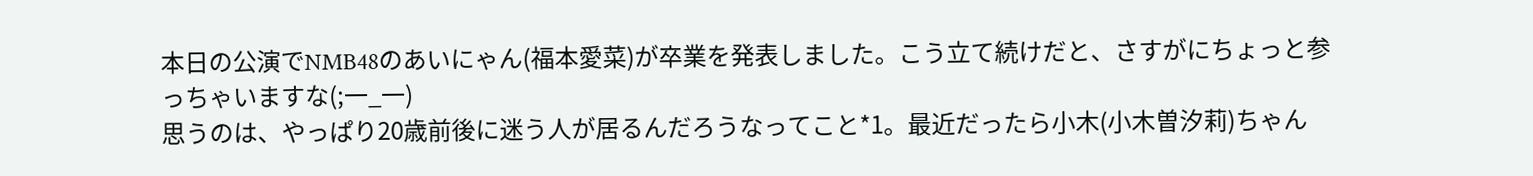本日の公演でNMB48のあいにゃん(福本愛菜)が卒業を発表しました。こう立て続けだと、さすがにちょっと参っちゃいますな(;一_一)
思うのは、やっぱり20歳前後に迷う人が居るんだろうなってこと*1。最近だったら小木(小木曽汐莉)ちゃん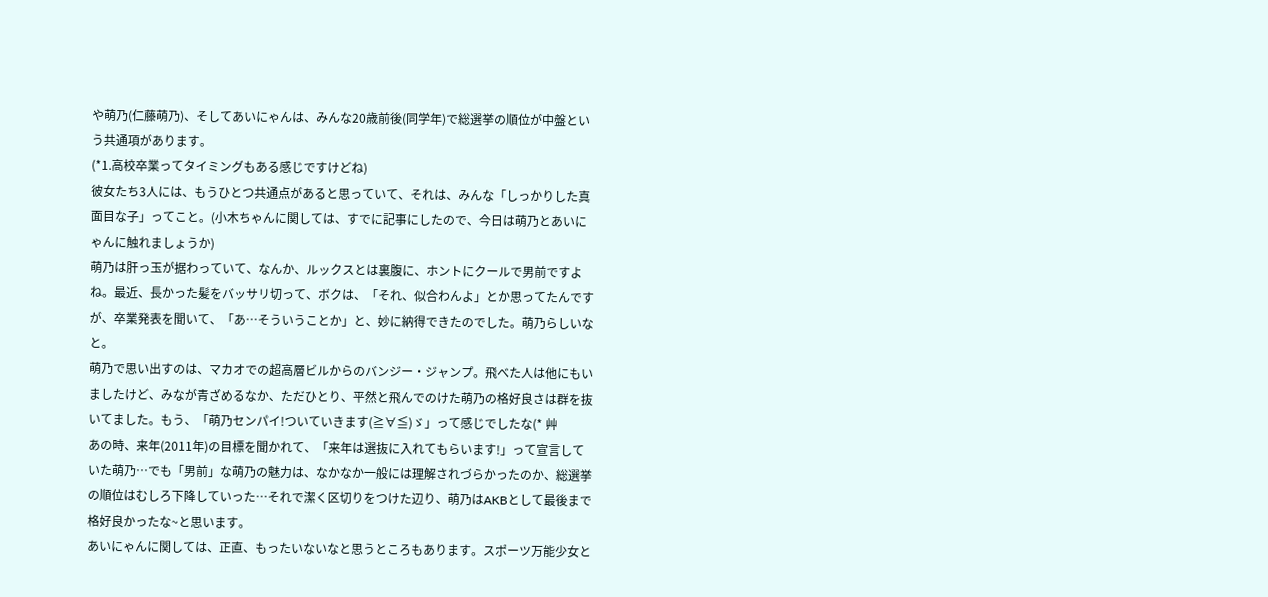や萌乃(仁藤萌乃)、そしてあいにゃんは、みんな20歳前後(同学年)で総選挙の順位が中盤という共通項があります。
(*1.高校卒業ってタイミングもある感じですけどね)
彼女たち3人には、もうひとつ共通点があると思っていて、それは、みんな「しっかりした真面目な子」ってこと。(小木ちゃんに関しては、すでに記事にしたので、今日は萌乃とあいにゃんに触れましょうか)
萌乃は肝っ玉が据わっていて、なんか、ルックスとは裏腹に、ホントにクールで男前ですよね。最近、長かった髪をバッサリ切って、ボクは、「それ、似合わんよ」とか思ってたんですが、卒業発表を聞いて、「あ…そういうことか」と、妙に納得できたのでした。萌乃らしいなと。
萌乃で思い出すのは、マカオでの超高層ビルからのバンジー・ジャンプ。飛べた人は他にもいましたけど、みなが青ざめるなか、ただひとり、平然と飛んでのけた萌乃の格好良さは群を抜いてました。もう、「萌乃センパイ!ついていきます(≧∀≦)ゞ」って感じでしたな(* 艸
あの時、来年(2011年)の目標を聞かれて、「来年は選抜に入れてもらいます!」って宣言していた萌乃…でも「男前」な萌乃の魅力は、なかなか一般には理解されづらかったのか、総選挙の順位はむしろ下降していった…それで潔く区切りをつけた辺り、萌乃はAKBとして最後まで格好良かったな~と思います。
あいにゃんに関しては、正直、もったいないなと思うところもあります。スポーツ万能少女と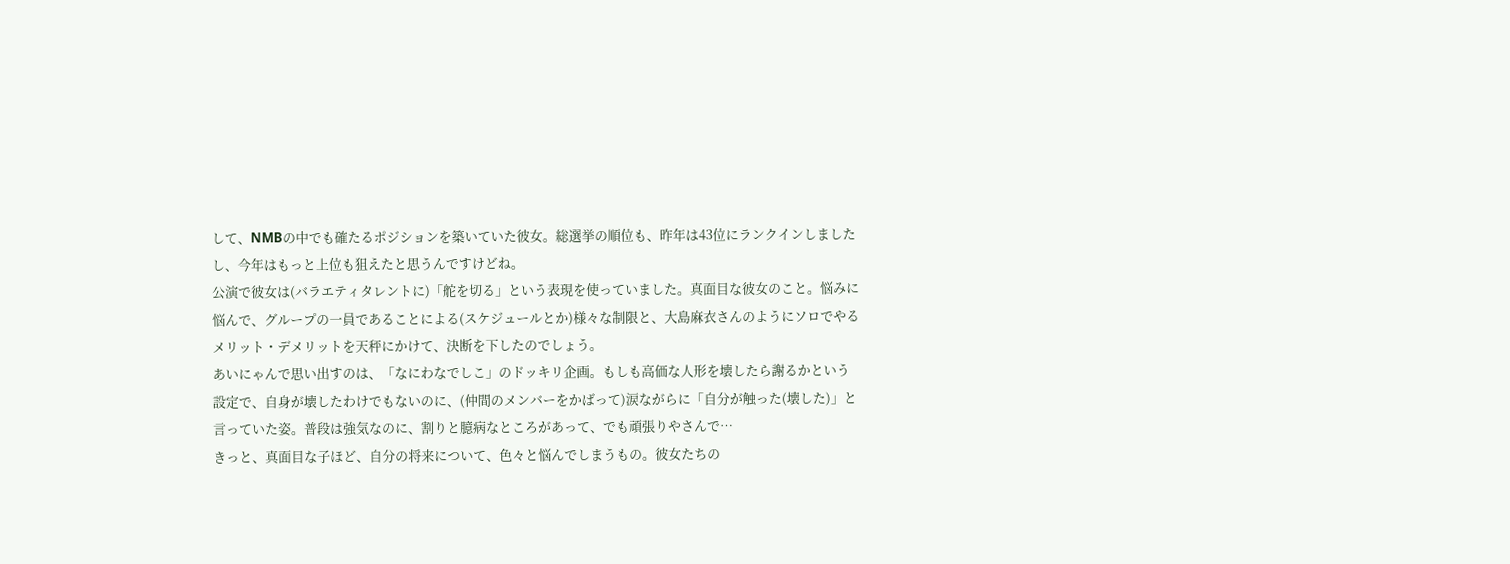して、NMBの中でも確たるポジションを築いていた彼女。総選挙の順位も、昨年は43位にランクインしましたし、今年はもっと上位も狙えたと思うんですけどね。
公演で彼女は(バラエティタレントに)「舵を切る」という表現を使っていました。真面目な彼女のこと。悩みに悩んで、グループの一員であることによる(スケジュールとか)様々な制限と、大島麻衣さんのようにソロでやるメリット・デメリットを天秤にかけて、決断を下したのでしょう。
あいにゃんで思い出すのは、「なにわなでしこ」のドッキリ企画。もしも高価な人形を壊したら謝るかという設定で、自身が壊したわけでもないのに、(仲間のメンバーをかばって)涙ながらに「自分が触った(壊した)」と言っていた姿。普段は強気なのに、割りと臆病なところがあって、でも頑張りやさんで…
きっと、真面目な子ほど、自分の将来について、色々と悩んでしまうもの。彼女たちの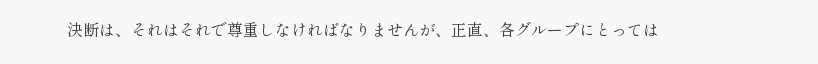決断は、それはそれで尊重しなければなりませんが、正直、各グループにとっては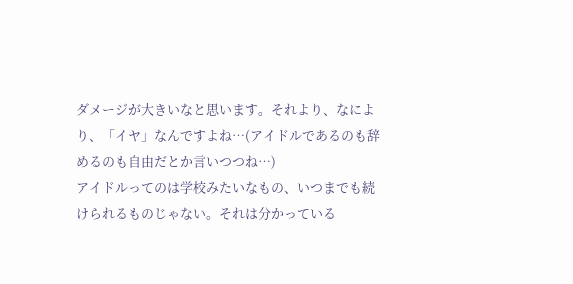ダメージが大きいなと思います。それより、なにより、「イヤ」なんですよね…(アイドルであるのも辞めるのも自由だとか言いつつね…)
アイドルってのは学校みたいなもの、いつまでも続けられるものじゃない。それは分かっている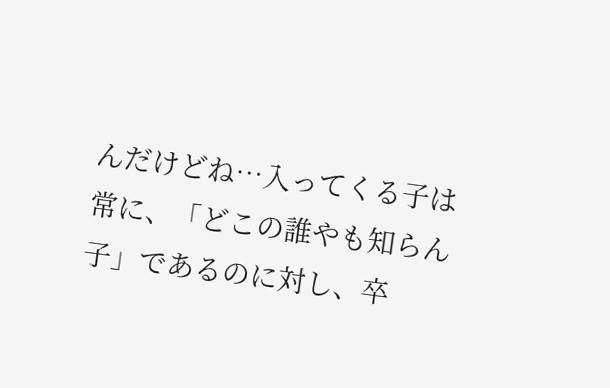んだけどね…入ってくる子は常に、「どこの誰やも知らん子」であるのに対し、卒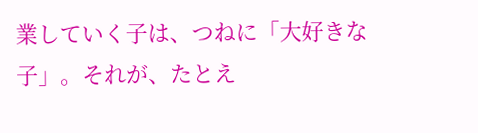業していく子は、つねに「大好きな子」。それが、たとえ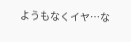ようもなくイヤ…な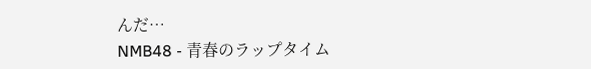んだ…
NMB48 - 青春のラップタイム